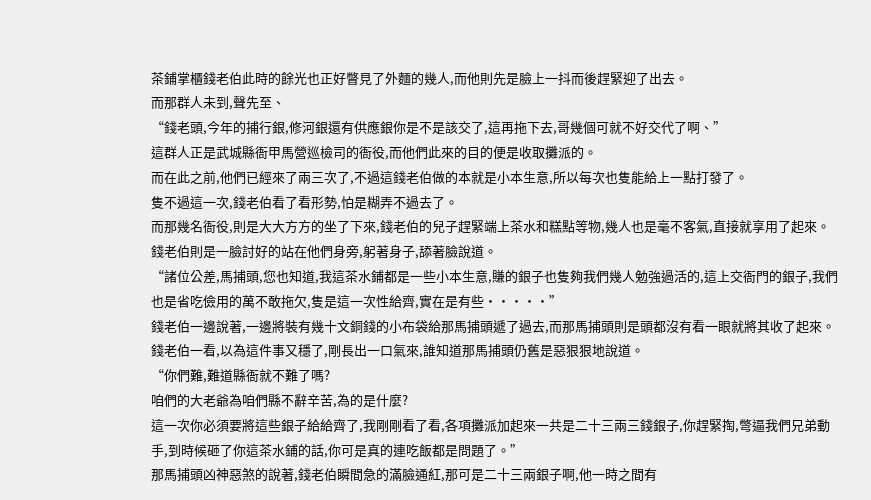茶鋪掌櫃錢老伯此時的餘光也正好瞥見了外麵的幾人,而他則先是臉上一抖而後趕緊迎了出去。
而那群人未到,聲先至、
“錢老頭,今年的捕行銀,修河銀還有供應銀你是不是該交了,這再拖下去,哥幾個可就不好交代了啊、”
這群人正是武城縣衙甲馬營巡檢司的衙役,而他們此來的目的便是收取攤派的。
而在此之前,他們已經來了兩三次了,不過這錢老伯做的本就是小本生意,所以每次也隻能給上一點打發了。
隻不過這一次,錢老伯看了看形勢,怕是糊弄不過去了。
而那幾名衙役,則是大大方方的坐了下來,錢老伯的兒子趕緊端上茶水和糕點等物,幾人也是毫不客氣,直接就享用了起來。
錢老伯則是一臉討好的站在他們身旁,躬著身子,舔著臉說道。
“諸位公差,馬捕頭,您也知道,我這茶水鋪都是一些小本生意,賺的銀子也隻夠我們幾人勉強過活的,這上交衙門的銀子,我們也是省吃儉用的萬不敢拖欠,隻是這一次性給齊,實在是有些·····”
錢老伯一邊說著,一邊將裝有幾十文銅錢的小布袋給那馬捕頭遞了過去,而那馬捕頭則是頭都沒有看一眼就將其收了起來。
錢老伯一看,以為這件事又穩了,剛長出一口氣來,誰知道那馬捕頭仍舊是惡狠狠地說道。
“你們難,難道縣衙就不難了嗎?
咱們的大老爺為咱們縣不辭辛苦,為的是什麼?
這一次你必須要將這些銀子給給齊了,我剛剛看了看,各項攤派加起來一共是二十三兩三錢銀子,你趕緊掏,彆逼我們兄弟動手,到時候砸了你這茶水鋪的話,你可是真的連吃飯都是問題了。”
那馬捕頭凶神惡煞的說著,錢老伯瞬間急的滿臉通紅,那可是二十三兩銀子啊,他一時之間有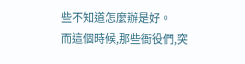些不知道怎麼辦是好。
而這個時候,那些衙役們,突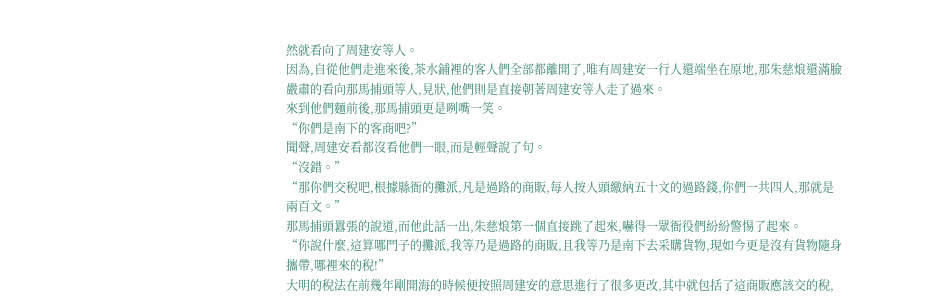然就看向了周建安等人。
因為,自從他們走進來後,茶水鋪裡的客人們全部都離開了,唯有周建安一行人還端坐在原地,那朱慈烺還滿臉嚴肅的看向那馬捕頭等人,見狀,他們則是直接朝著周建安等人走了過來。
來到他們麵前後,那馬捕頭更是咧嘴一笑。
“你們是南下的客商吧?”
聞聲,周建安看都沒看他們一眼,而是輕聲說了句。
“沒錯。”
“那你們交稅吧,根據縣衙的攤派,凡是過路的商販,每人按人頭繳納五十文的過路錢,你們一共四人,那就是兩百文。”
那馬捕頭囂張的說道,而他此話一出,朱慈烺第一個直接跳了起來,嚇得一眾衙役們紛紛警惕了起來。
“你說什麼,這算哪門子的攤派,我等乃是過路的商販,且我等乃是南下去采購貨物,現如今更是沒有貨物隨身攜帶,哪裡來的稅!”
大明的稅法在前幾年剛開海的時候便按照周建安的意思進行了很多更改,其中就包括了這商販應該交的稅,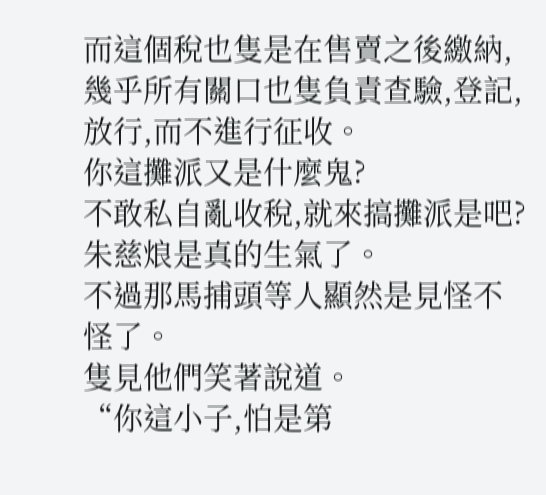而這個稅也隻是在售賣之後繳納,幾乎所有關口也隻負責查驗,登記,放行,而不進行征收。
你這攤派又是什麼鬼?
不敢私自亂收稅,就來搞攤派是吧?
朱慈烺是真的生氣了。
不過那馬捕頭等人顯然是見怪不怪了。
隻見他們笑著說道。
“你這小子,怕是第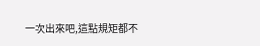一次出來吧,這點規矩都不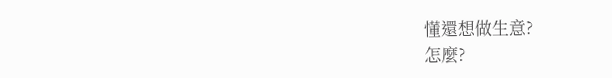懂還想做生意?
怎麼?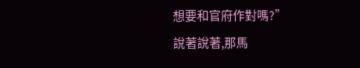想要和官府作對嗎?”
說著說著,那馬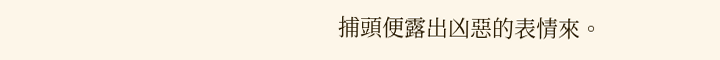捕頭便露出凶惡的表情來。